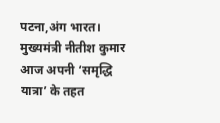पटना,अंग भारत। मुख्यमंत्री नीतीश कुमार आज अपनी ‘समृद्धि यात्रा’ के तहत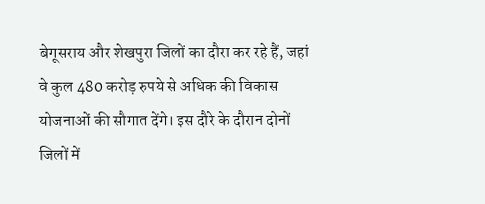बेगूसराय और शेखपुरा जिलों का दौरा कर रहे हैं, जहां वे कुल 480 करोड़ रुपये से अधिक की विकास योजनाओं की सौगात देंगे। इस दौरे के दौरान दोनों जिलों में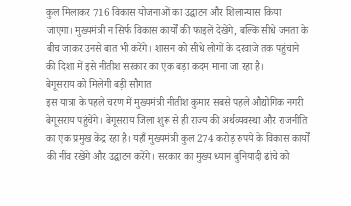कुल मिलाकर 716 विकास योजनाओं का उद्घाटन और शिलान्यास किया जाएगा। मुख्यमंत्री न सिर्फ विकास कार्यों की फाइलें देखेंगे, बल्कि सीधे जनता के बीच जाकर उनसे बात भी करेंगे। शासन को सीधे लोगों के दरवाजे तक पहुंचाने की दिशा में इसे नीतीश सरकार का एक बड़ा कदम माना जा रहा है।
बेगूसराय को मिलेगी बड़ी सौगात
इस यात्रा के पहले चरण में मुख्यमंत्री नीतीश कुमार सबसे पहले औद्योगिक नगरी बेगूसराय पहुंचेंगे। बेगूसराय जिला शुरू से ही राज्य की अर्थव्यवस्था और राजनीति का एक प्रमुख केंद्र रहा है। यहाँ मुख्यमंत्री कुल 274 करोड़ रुपये के विकास कार्यों की नींव रखेंगे और उद्घाटन करेंगे। सरकार का मुख्य ध्यान बुनियादी ढांचे को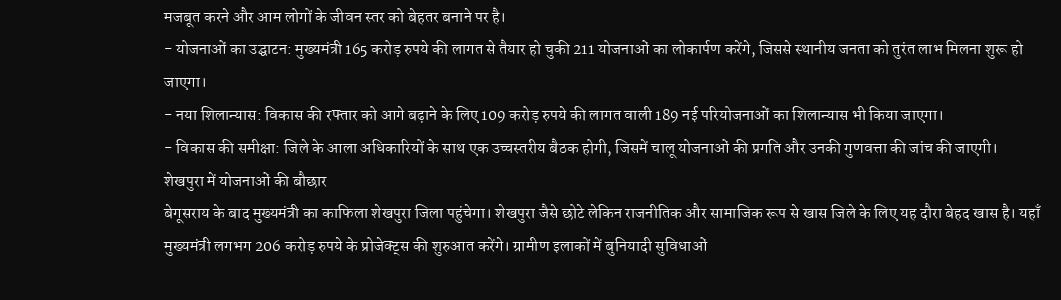मजबूत करने और आम लोगों के जीवन स्तर को बेहतर बनाने पर है।
- योजनाओं का उद्घाटन: मुख्यमंत्री 165 करोड़ रुपये की लागत से तैयार हो चुकी 211 योजनाओं का लोकार्पण करेंगे, जिससे स्थानीय जनता को तुरंत लाभ मिलना शुरू हो जाएगा।
- नया शिलान्यास: विकास की रफ्तार को आगे बढ़ाने के लिए 109 करोड़ रुपये की लागत वाली 189 नई परियोजनाओं का शिलान्यास भी किया जाएगा।
- विकास की समीक्षा: जिले के आला अधिकारियों के साथ एक उच्चस्तरीय बैठक होगी, जिसमें चालू योजनाओं की प्रगति और उनकी गुणवत्ता की जांच की जाएगी।
शेखपुरा में योजनाओं की बौछार
बेगूसराय के बाद मुख्यमंत्री का काफिला शेखपुरा जिला पहुंचेगा। शेखपुरा जैसे छोटे लेकिन राजनीतिक और सामाजिक रूप से खास जिले के लिए यह दौरा बेहद खास है। यहाँ मुख्यमंत्री लगभग 206 करोड़ रुपये के प्रोजेक्ट्स की शुरुआत करेंगे। ग्रामीण इलाकों में बुनियादी सुविधाओं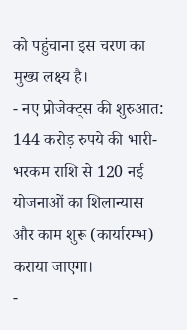को पहुंचाना इस चरण का मुख्य लक्ष्य है।
- नए प्रोजेक्ट्स की शुरुआत: 144 करोड़ रुपये की भारी-भरकम राशि से 120 नई योजनाओं का शिलान्यास और काम शुरू (कार्यारम्भ) कराया जाएगा।
-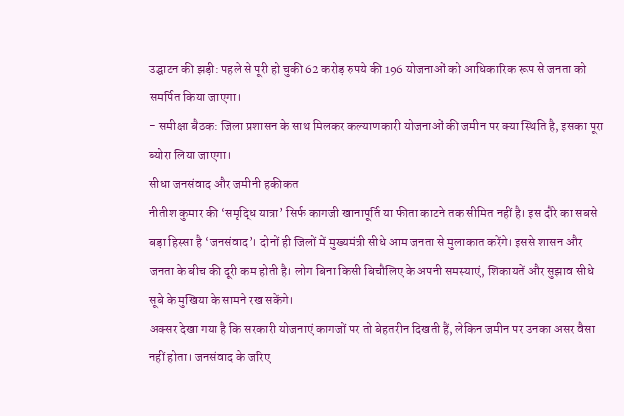उद्घाटन की झड़ी: पहले से पूरी हो चुकी 62 करोड़ रुपये की 196 योजनाओं को आधिकारिक रूप से जनता को समर्पित किया जाएगा।
- समीक्षा बैठक: जिला प्रशासन के साथ मिलकर कल्याणकारी योजनाओं की जमीन पर क्या स्थिति है, इसका पूरा ब्योरा लिया जाएगा।
सीधा जनसंवाद और जमीनी हकीकत
नीतीश कुमार की ‘समृद्धि यात्रा’ सिर्फ कागजी खानापूर्ति या फीता काटने तक सीमित नहीं है। इस दौरे का सबसे बड़ा हिस्सा है ‘जनसंवाद’। दोनों ही जिलों में मुख्यमंत्री सीधे आम जनता से मुलाकात करेंगे। इससे शासन और जनता के बीच की दूरी कम होती है। लोग बिना किसी बिचौलिए के अपनी समस्याएं, शिकायतें और सुझाव सीधे सूबे के मुखिया के सामने रख सकेंगे।
अक्सर देखा गया है कि सरकारी योजनाएं कागजों पर तो बेहतरीन दिखती हैं, लेकिन जमीन पर उनका असर वैसा नहीं होता। जनसंवाद के जरिए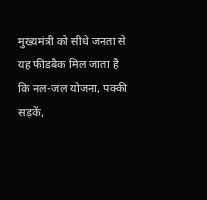मुख्यमंत्री को सीधे जनता से यह फीडबैक मिल जाता है कि नल-जल योजना, पक्की सड़कें,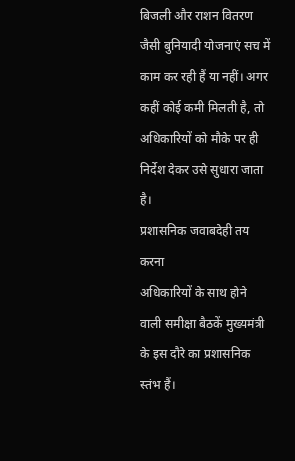बिजली और राशन वितरण जैसी बुनियादी योजनाएं सच में काम कर रही हैं या नहीं। अगर कहीं कोई कमी मिलती है, तो अधिकारियों को मौके पर ही निर्देश देकर उसे सुधारा जाता है।
प्रशासनिक जवाबदेही तय करना
अधिकारियों के साथ होने वाली समीक्षा बैठकें मुख्यमंत्री के इस दौरे का प्रशासनिक स्तंभ हैं।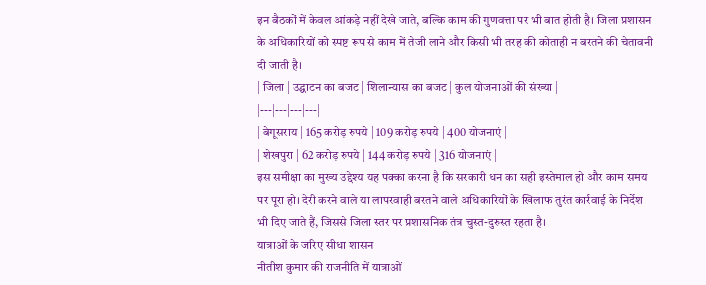इन बैठकों में केवल आंकड़े नहीं देखे जाते, बल्कि काम की गुणवत्ता पर भी बात होती है। जिला प्रशासन के अधिकारियों को स्पष्ट रूप से काम में तेजी लाने और किसी भी तरह की कोताही न बरतने की चेतावनी दी जाती है।
| जिला | उद्घाटन का बजट | शिलान्यास का बजट | कुल योजनाओं की संख्या |
|---|---|---|---|
| बेगूसराय | 165 करोड़ रुपये | 109 करोड़ रुपये | 400 योजनाएं |
| शेखपुरा | 62 करोड़ रुपये | 144 करोड़ रुपये | 316 योजनाएं |
इस समीक्षा का मुख्य उद्देश्य यह पक्का करना है कि सरकारी धन का सही इस्तेमाल हो और काम समय पर पूरा हो। देरी करने वाले या लापरवाही बरतने वाले अधिकारियों के खिलाफ तुरंत कार्रवाई के निर्देश भी दिए जाते हैं, जिससे जिला स्तर पर प्रशासनिक तंत्र चुस्त-दुरुस्त रहता है।
यात्राओं के जरिए सीधा शासन
नीतीश कुमार की राजनीति में यात्राओं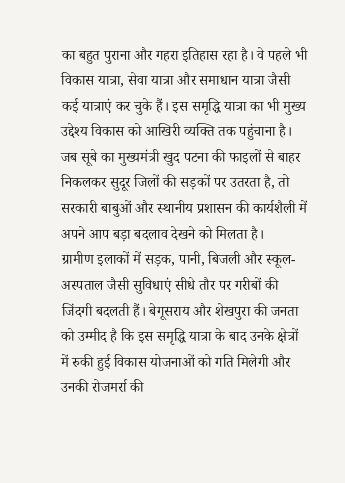का बहुत पुराना और गहरा इतिहास रहा है। वे पहले भी विकास यात्रा, सेवा यात्रा और समाधान यात्रा जैसी कई यात्राएं कर चुके हैं। इस समृद्धि यात्रा का भी मुख्य उद्देश्य विकास को आखिरी व्यक्ति तक पहुंचाना है। जब सूबे का मुख्यमंत्री खुद पटना की फाइलों से बाहर निकलकर सुदूर जिलों की सड़कों पर उतरता है, तो सरकारी बाबुओं और स्थानीय प्रशासन की कार्यशैली में अपने आप बड़ा बदलाव देखने को मिलता है।
ग्रामीण इलाकों में सड़क, पानी, बिजली और स्कूल-अस्पताल जैसी सुविधाएं सीधे तौर पर गरीबों की जिंदगी बदलती हैं। बेगूसराय और शेखपुरा की जनता को उम्मीद है कि इस समृद्धि यात्रा के बाद उनके क्षेत्रों में रुकी हुई विकास योजनाओं को गति मिलेगी और उनकी रोजमर्रा की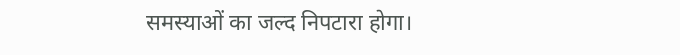समस्याओं का जल्द निपटारा होगा।